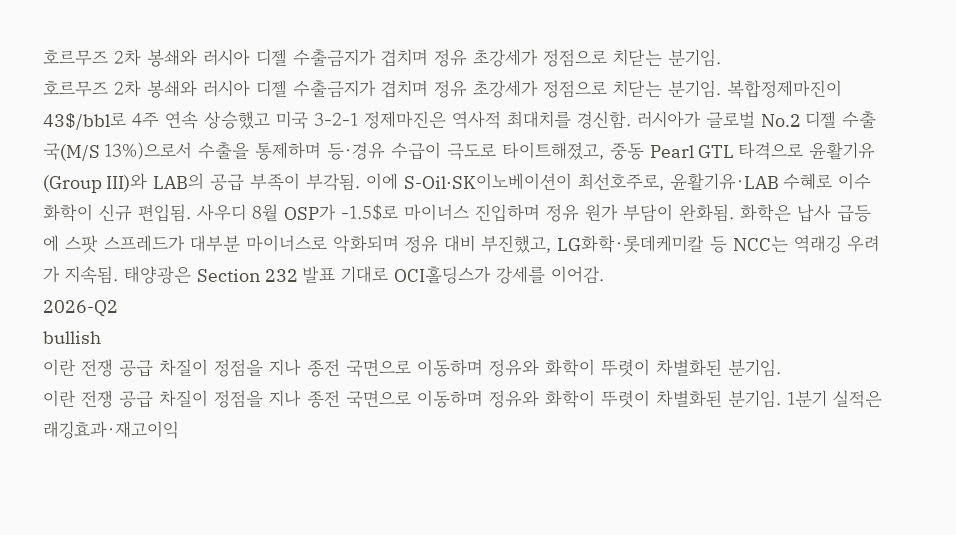호르무즈 2차 봉쇄와 러시아 디젤 수출금지가 겹치며 정유 초강세가 정점으로 치닫는 분기임.
호르무즈 2차 봉쇄와 러시아 디젤 수출금지가 겹치며 정유 초강세가 정점으로 치닫는 분기임. 복합정제마진이 43$/bbl로 4주 연속 상승했고 미국 3-2-1 정제마진은 역사적 최대치를 경신함. 러시아가 글로벌 No.2 디젤 수출국(M/S 13%)으로서 수출을 통제하며 등·경유 수급이 극도로 타이트해졌고, 중동 Pearl GTL 타격으로 윤활기유(Group III)와 LAB의 공급 부족이 부각됨. 이에 S-Oil·SK이노베이션이 최선호주로, 윤활기유·LAB 수혜로 이수화학이 신규 편입됨. 사우디 8월 OSP가 -1.5$로 마이너스 진입하며 정유 원가 부담이 완화됨. 화학은 납사 급등에 스팟 스프레드가 대부분 마이너스로 악화되며 정유 대비 부진했고, LG화학·롯데케미칼 등 NCC는 역래깅 우려가 지속됨. 태양광은 Section 232 발표 기대로 OCI홀딩스가 강세를 이어감.
2026-Q2
bullish
이란 전쟁 공급 차질이 정점을 지나 종전 국면으로 이동하며 정유와 화학이 뚜렷이 차별화된 분기임.
이란 전쟁 공급 차질이 정점을 지나 종전 국면으로 이동하며 정유와 화학이 뚜렷이 차별화된 분기임. 1분기 실적은 래깅효과·재고이익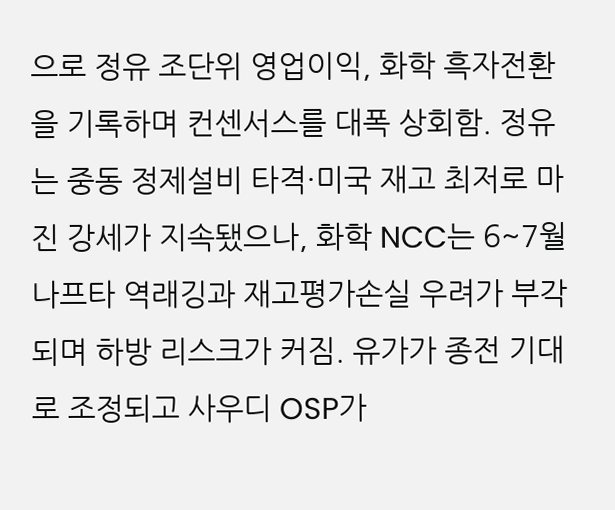으로 정유 조단위 영업이익, 화학 흑자전환을 기록하며 컨센서스를 대폭 상회함. 정유는 중동 정제설비 타격·미국 재고 최저로 마진 강세가 지속됐으나, 화학 NCC는 6~7월 나프타 역래깅과 재고평가손실 우려가 부각되며 하방 리스크가 커짐. 유가가 종전 기대로 조정되고 사우디 OSP가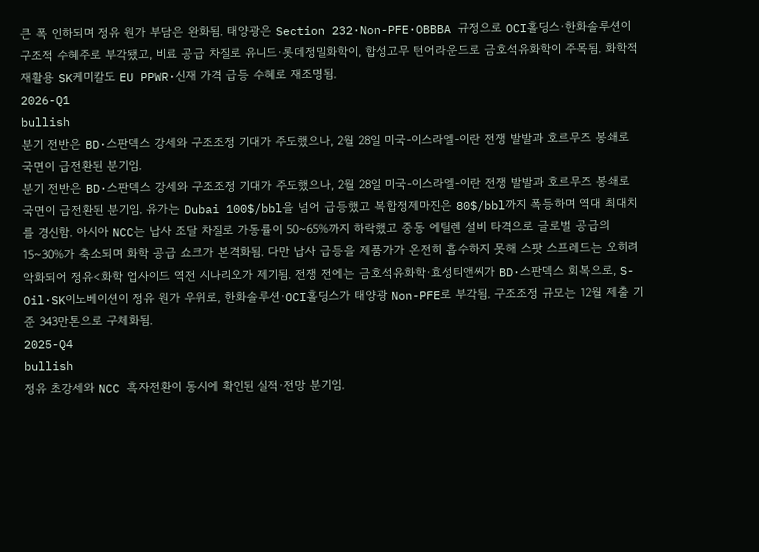큰 폭 인하되며 정유 원가 부담은 완화됨. 태양광은 Section 232·Non-PFE·OBBBA 규정으로 OCI홀딩스·한화솔루션이 구조적 수혜주로 부각됐고, 비료 공급 차질로 유니드·롯데정밀화학이, 합성고무 턴어라운드로 금호석유화학이 주목됨. 화학적 재활용 SK케미칼도 EU PPWR·신재 가격 급등 수혜로 재조명됨.
2026-Q1
bullish
분기 전반은 BD·스판덱스 강세와 구조조정 기대가 주도했으나, 2월 28일 미국-이스라엘-이란 전쟁 발발과 호르무즈 봉쇄로 국면이 급전환된 분기임.
분기 전반은 BD·스판덱스 강세와 구조조정 기대가 주도했으나, 2월 28일 미국-이스라엘-이란 전쟁 발발과 호르무즈 봉쇄로 국면이 급전환된 분기임. 유가는 Dubai 100$/bbl을 넘어 급등했고 복합정제마진은 80$/bbl까지 폭등하며 역대 최대치를 경신함. 아시아 NCC는 납사 조달 차질로 가동률이 50~65%까지 하락했고 중동 에틸렌 설비 타격으로 글로벌 공급의 15~30%가 축소되며 화학 공급 쇼크가 본격화됨. 다만 납사 급등을 제품가가 온전히 흡수하지 못해 스팟 스프레드는 오히려 악화되어 정유<화학 업사이드 역전 시나리오가 제기됨. 전쟁 전에는 금호석유화학·효성티앤씨가 BD·스판덱스 회복으로, S-Oil·SK이노베이션이 정유 원가 우위로, 한화솔루션·OCI홀딩스가 태양광 Non-PFE로 부각됨. 구조조정 규모는 12월 제출 기준 343만톤으로 구체화됨.
2025-Q4
bullish
정유 초강세와 NCC 흑자전환이 동시에 확인된 실적·전망 분기임.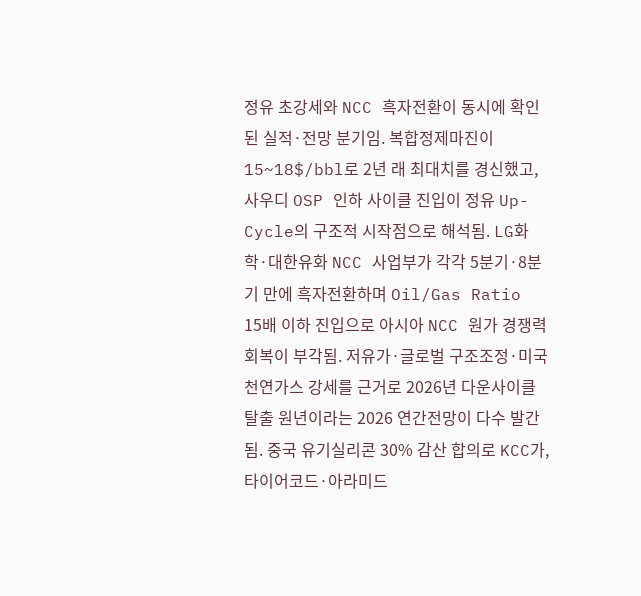정유 초강세와 NCC 흑자전환이 동시에 확인된 실적·전망 분기임. 복합정제마진이 15~18$/bbl로 2년 래 최대치를 경신했고, 사우디 OSP 인하 사이클 진입이 정유 Up-Cycle의 구조적 시작점으로 해석됨. LG화학·대한유화 NCC 사업부가 각각 5분기·8분기 만에 흑자전환하며 Oil/Gas Ratio 15배 이하 진입으로 아시아 NCC 원가 경쟁력 회복이 부각됨. 저유가·글로벌 구조조정·미국 천연가스 강세를 근거로 2026년 다운사이클 탈출 원년이라는 2026 연간전망이 다수 발간됨. 중국 유기실리콘 30% 감산 합의로 KCC가, 타이어코드·아라미드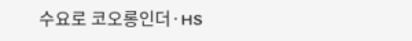수요로 코오롱인더·HS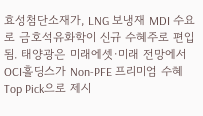효성첨단소재가, LNG 보냉재 MDI 수요로 금호석유화학이 신규 수혜주로 편입됨. 태양광은 미래에셋·미래 전망에서 OCI홀딩스가 Non-PFE 프리미엄 수혜 Top Pick으로 제시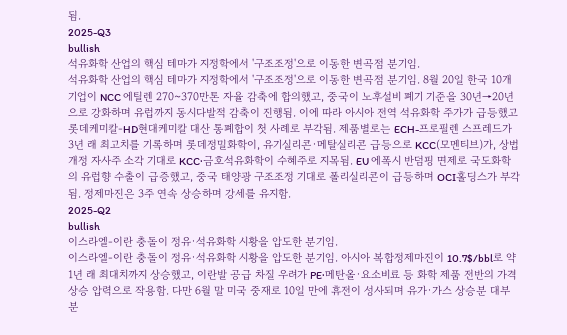됨.
2025-Q3
bullish
석유화학 산업의 핵심 테마가 지정학에서 '구조조정'으로 이동한 변곡점 분기임.
석유화학 산업의 핵심 테마가 지정학에서 '구조조정'으로 이동한 변곡점 분기임. 8월 20일 한국 10개 기업이 NCC 에틸렌 270~370만톤 자율 감축에 합의했고, 중국이 노후설비 폐기 기준을 30년→20년으로 강화하며 유럽까지 동시다발적 감축이 진행됨. 이에 따라 아시아 전역 석유화학 주가가 급등했고 롯데케미칼-HD현대케미칼 대산 통폐합이 첫 사례로 부각됨. 제품별로는 ECH-프로필렌 스프레드가 3년 래 최고치를 기록하며 롯데정밀화학이, 유기실리콘·메탈실리콘 급등으로 KCC(모멘티브)가, 상법 개정 자사주 소각 기대로 KCC·금호석유화학이 수혜주로 지목됨. EU 에폭시 반덤핑 면제로 국도화학의 유럽향 수출이 급증했고, 중국 태양광 구조조정 기대로 폴리실리콘이 급등하며 OCI홀딩스가 부각됨. 정제마진은 3주 연속 상승하며 강세를 유지함.
2025-Q2
bullish
이스라엘-이란 충돌이 정유·석유화학 시황을 압도한 분기임.
이스라엘-이란 충돌이 정유·석유화학 시황을 압도한 분기임. 아시아 복합정제마진이 10.7$/bbl로 약 1년 래 최대치까지 상승했고, 이란발 공급 차질 우려가 PE·메탄올·요소비료 등 화학 제품 전반의 가격 상승 압력으로 작용함. 다만 6월 말 미국 중재로 10일 만에 휴전이 성사되며 유가·가스 상승분 대부분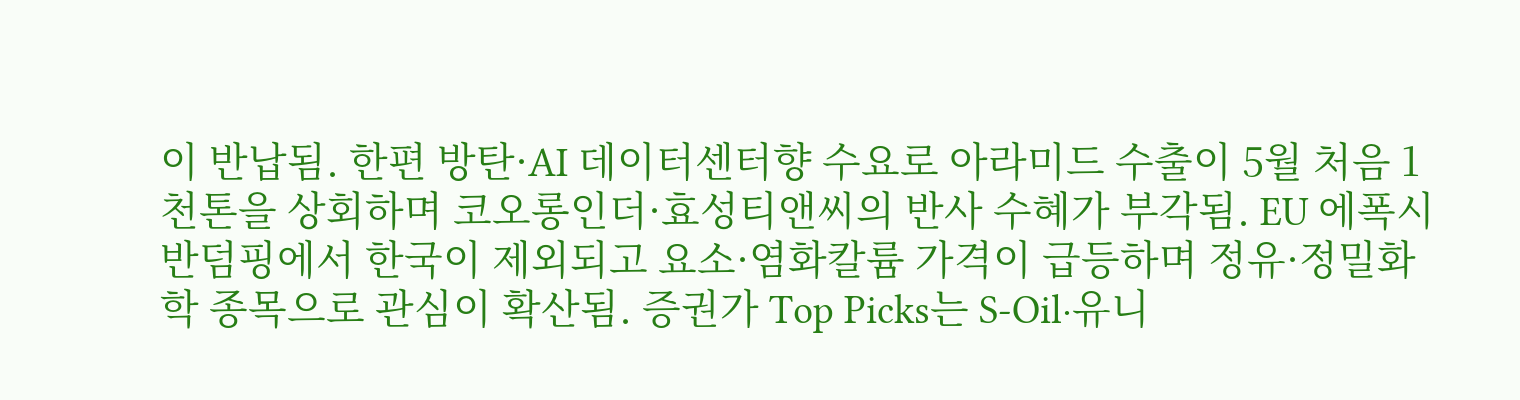이 반납됨. 한편 방탄·AI 데이터센터향 수요로 아라미드 수출이 5월 처음 1천톤을 상회하며 코오롱인더·효성티앤씨의 반사 수혜가 부각됨. EU 에폭시 반덤핑에서 한국이 제외되고 요소·염화칼륨 가격이 급등하며 정유·정밀화학 종목으로 관심이 확산됨. 증권가 Top Picks는 S-Oil·유니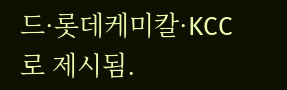드·롯데케미칼·KCC로 제시됨.